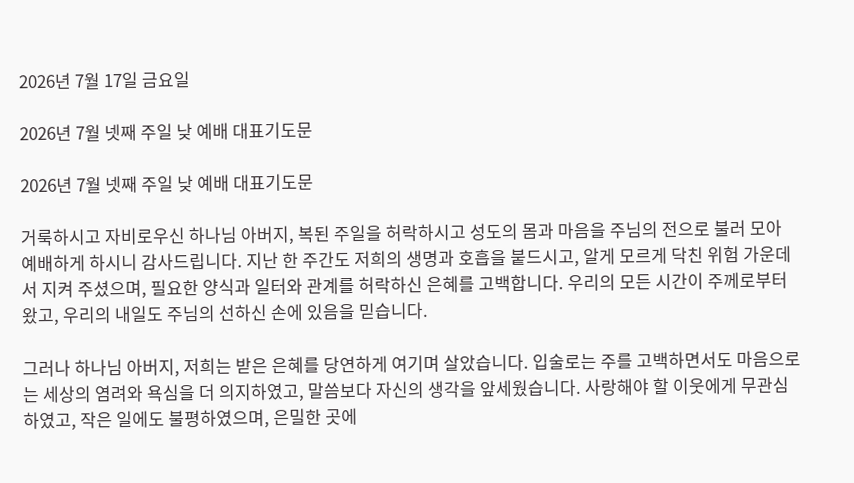2026년 7월 17일 금요일

2026년 7월 넷째 주일 낮 예배 대표기도문

2026년 7월 넷째 주일 낮 예배 대표기도문

거룩하시고 자비로우신 하나님 아버지, 복된 주일을 허락하시고 성도의 몸과 마음을 주님의 전으로 불러 모아 예배하게 하시니 감사드립니다. 지난 한 주간도 저희의 생명과 호흡을 붙드시고, 알게 모르게 닥친 위험 가운데서 지켜 주셨으며, 필요한 양식과 일터와 관계를 허락하신 은혜를 고백합니다. 우리의 모든 시간이 주께로부터 왔고, 우리의 내일도 주님의 선하신 손에 있음을 믿습니다.

그러나 하나님 아버지, 저희는 받은 은혜를 당연하게 여기며 살았습니다. 입술로는 주를 고백하면서도 마음으로는 세상의 염려와 욕심을 더 의지하였고, 말씀보다 자신의 생각을 앞세웠습니다. 사랑해야 할 이웃에게 무관심하였고, 작은 일에도 불평하였으며, 은밀한 곳에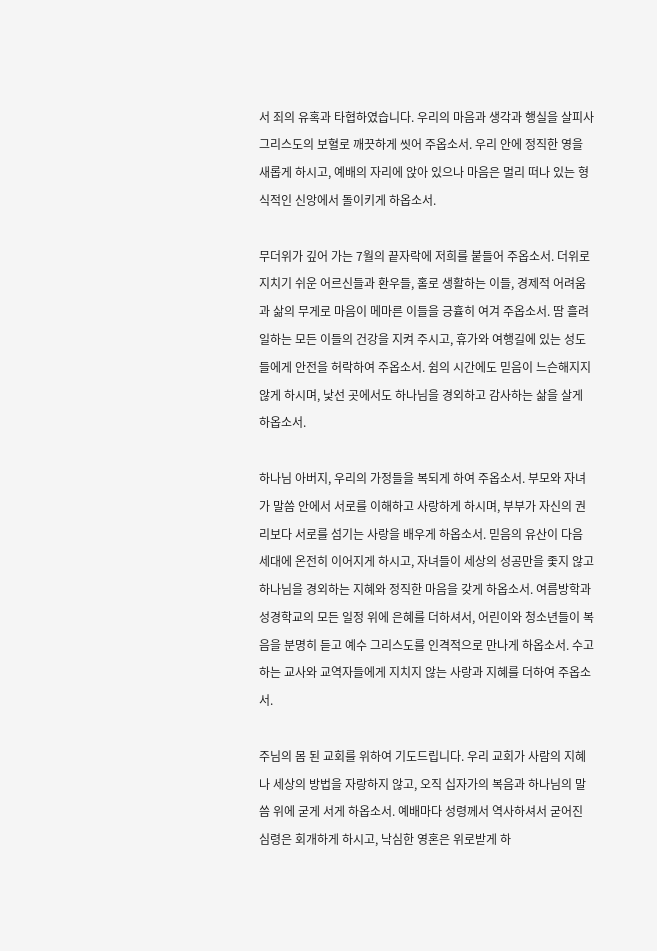서 죄의 유혹과 타협하였습니다. 우리의 마음과 생각과 행실을 살피사 그리스도의 보혈로 깨끗하게 씻어 주옵소서. 우리 안에 정직한 영을 새롭게 하시고, 예배의 자리에 앉아 있으나 마음은 멀리 떠나 있는 형식적인 신앙에서 돌이키게 하옵소서.

무더위가 깊어 가는 7월의 끝자락에 저희를 붙들어 주옵소서. 더위로 지치기 쉬운 어르신들과 환우들, 홀로 생활하는 이들, 경제적 어려움과 삶의 무게로 마음이 메마른 이들을 긍휼히 여겨 주옵소서. 땀 흘려 일하는 모든 이들의 건강을 지켜 주시고, 휴가와 여행길에 있는 성도들에게 안전을 허락하여 주옵소서. 쉼의 시간에도 믿음이 느슨해지지 않게 하시며, 낯선 곳에서도 하나님을 경외하고 감사하는 삶을 살게 하옵소서.

하나님 아버지, 우리의 가정들을 복되게 하여 주옵소서. 부모와 자녀가 말씀 안에서 서로를 이해하고 사랑하게 하시며, 부부가 자신의 권리보다 서로를 섬기는 사랑을 배우게 하옵소서. 믿음의 유산이 다음 세대에 온전히 이어지게 하시고, 자녀들이 세상의 성공만을 좇지 않고 하나님을 경외하는 지혜와 정직한 마음을 갖게 하옵소서. 여름방학과 성경학교의 모든 일정 위에 은혜를 더하셔서, 어린이와 청소년들이 복음을 분명히 듣고 예수 그리스도를 인격적으로 만나게 하옵소서. 수고하는 교사와 교역자들에게 지치지 않는 사랑과 지혜를 더하여 주옵소서.

주님의 몸 된 교회를 위하여 기도드립니다. 우리 교회가 사람의 지혜나 세상의 방법을 자랑하지 않고, 오직 십자가의 복음과 하나님의 말씀 위에 굳게 서게 하옵소서. 예배마다 성령께서 역사하셔서 굳어진 심령은 회개하게 하시고, 낙심한 영혼은 위로받게 하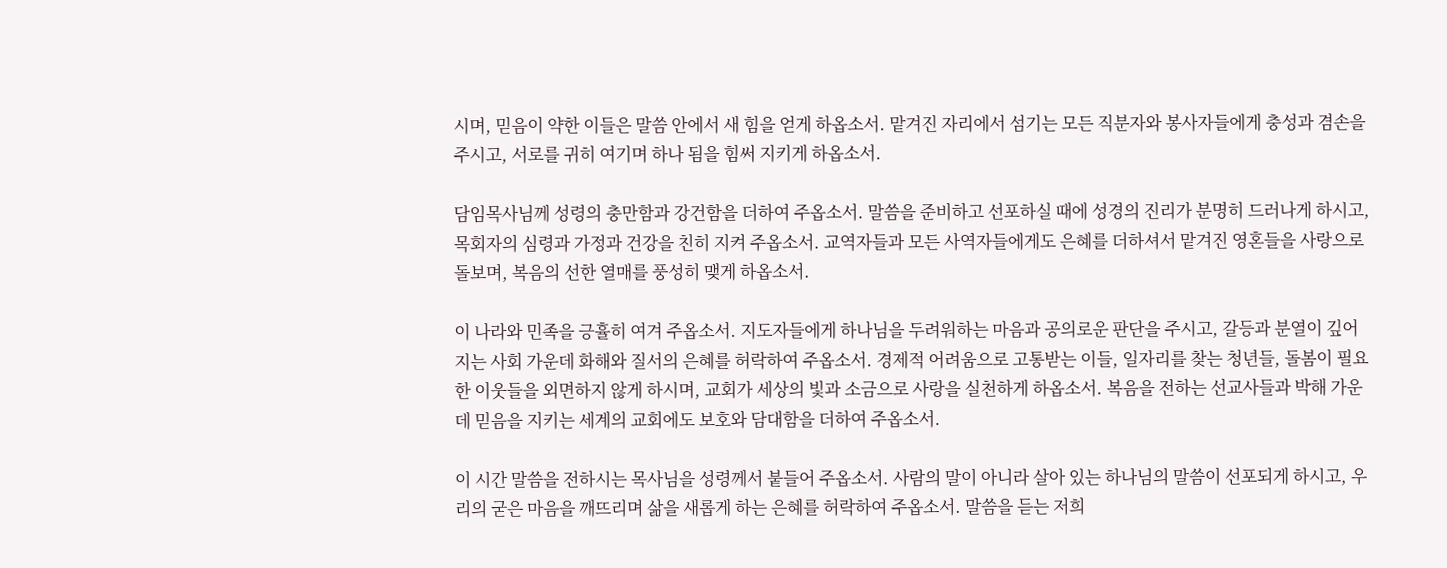시며, 믿음이 약한 이들은 말씀 안에서 새 힘을 얻게 하옵소서. 맡겨진 자리에서 섬기는 모든 직분자와 봉사자들에게 충성과 겸손을 주시고, 서로를 귀히 여기며 하나 됨을 힘써 지키게 하옵소서.

담임목사님께 성령의 충만함과 강건함을 더하여 주옵소서. 말씀을 준비하고 선포하실 때에 성경의 진리가 분명히 드러나게 하시고, 목회자의 심령과 가정과 건강을 친히 지켜 주옵소서. 교역자들과 모든 사역자들에게도 은혜를 더하셔서 맡겨진 영혼들을 사랑으로 돌보며, 복음의 선한 열매를 풍성히 맺게 하옵소서.

이 나라와 민족을 긍휼히 여겨 주옵소서. 지도자들에게 하나님을 두려워하는 마음과 공의로운 판단을 주시고, 갈등과 분열이 깊어지는 사회 가운데 화해와 질서의 은혜를 허락하여 주옵소서. 경제적 어려움으로 고통받는 이들, 일자리를 찾는 청년들, 돌봄이 필요한 이웃들을 외면하지 않게 하시며, 교회가 세상의 빛과 소금으로 사랑을 실천하게 하옵소서. 복음을 전하는 선교사들과 박해 가운데 믿음을 지키는 세계의 교회에도 보호와 담대함을 더하여 주옵소서.

이 시간 말씀을 전하시는 목사님을 성령께서 붙들어 주옵소서. 사람의 말이 아니라 살아 있는 하나님의 말씀이 선포되게 하시고, 우리의 굳은 마음을 깨뜨리며 삶을 새롭게 하는 은혜를 허락하여 주옵소서. 말씀을 듣는 저희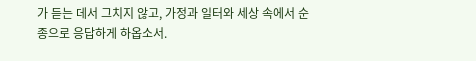가 듣는 데서 그치지 않고, 가정과 일터와 세상 속에서 순종으로 응답하게 하옵소서.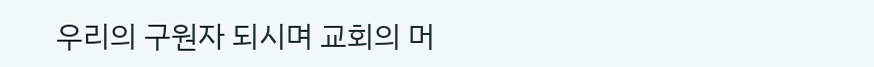우리의 구원자 되시며 교회의 머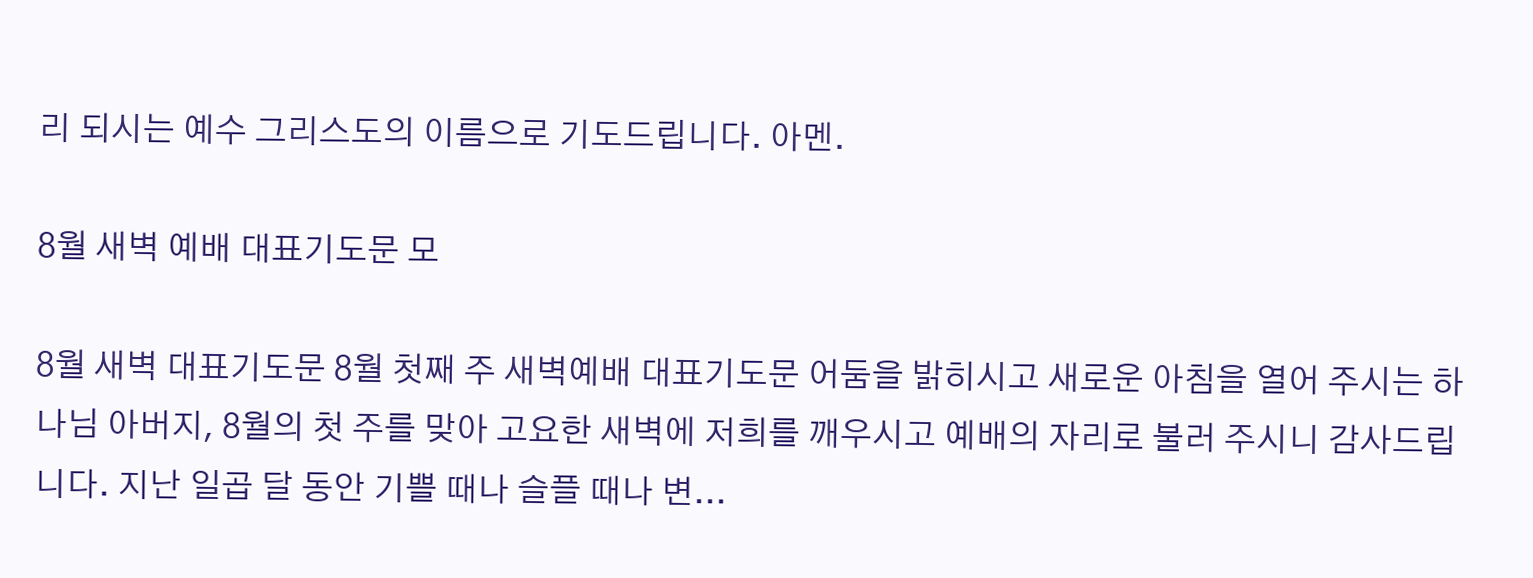리 되시는 예수 그리스도의 이름으로 기도드립니다. 아멘.

8월 새벽 예배 대표기도문 모

8월 새벽 대표기도문 8월 첫째 주 새벽예배 대표기도문 어둠을 밝히시고 새로운 아침을 열어 주시는 하나님 아버지, 8월의 첫 주를 맞아 고요한 새벽에 저희를 깨우시고 예배의 자리로 불러 주시니 감사드립니다. 지난 일곱 달 동안 기쁠 때나 슬플 때나 변...